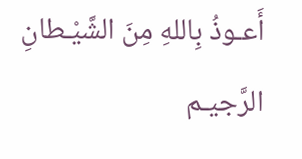أَعـوذُ بِاللهِ مِنَ الشَّيْـطانِ الرَّجيـم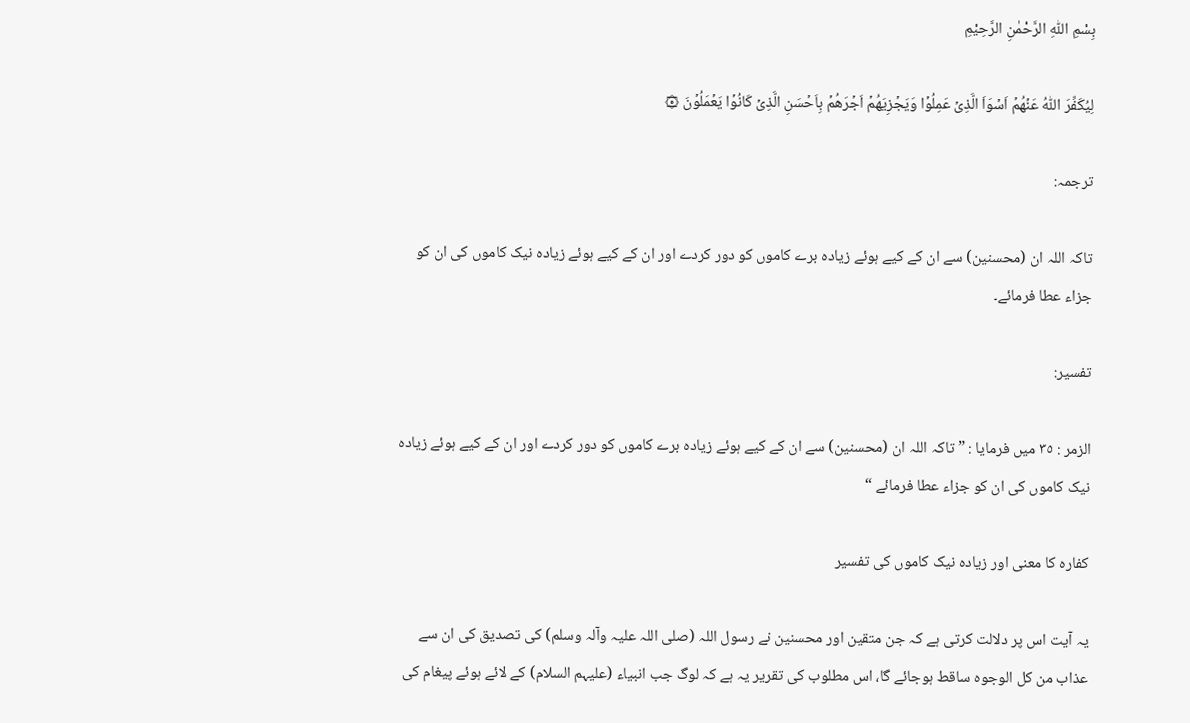بِسْمِ اللّٰهِ الرَّحْمٰنِ الرَّحِيْمِ

لِيُكَفِّرَ اللّٰهُ عَنۡهُمۡ اَسۡوَاَ الَّذِىۡ عَمِلُوۡا وَيَجۡزِيَهُمۡ اَجۡرَهُمۡ بِاَحۡسَنِ الَّذِىۡ كَانُوۡا يَعۡمَلُوۡنَ ۞

ترجمہ:

تاکہ اللہ ان (محسنین) سے ان کے کیے ہوئے زیادہ برے کاموں کو دور کردے اور ان کے کیے ہوئے زیادہ نیک کاموں کی ان کو جزاء عطا فرمائے۔

تفسیر:

الزمر : ٣٥ میں فرمایا : ” تاکہ اللہ ان (محسنین) سے ان کے کیے ہوئے زیادہ برے کاموں کو دور کردے اور ان کے کیے ہوئے زیادہ نیک کاموں کی ان کو جزاء عطا فرمائے “

کفارہ کا معنی اور زیادہ نیک کاموں کی تفسیر

یہ آیت اس پر دلالت کرتی ہے کہ جن متقین اور محسنین نے رسول اللہ (صلی اللہ علیہ وآلہ وسلم) کی تصدیق کی ان سے عذاب من کل الوجوہ ساقط ہوجائے گا، اس مطلوب کی تقریر یہ ہے کہ لوگ جب انبیاء (علیہم السلام) کے لائے ہوئے پیغام کی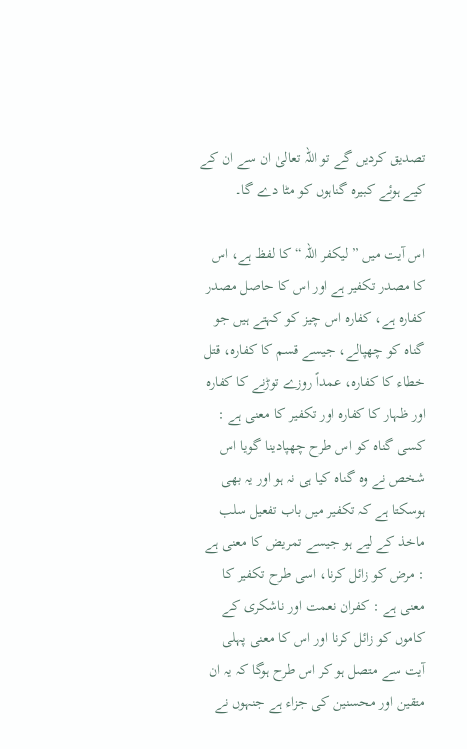تصدیق کردیں گے تو اللہ تعالیٰ ان سے ان کے کیے ہوئے کبیرہ گناہوں کو مٹا دے گا۔

اس آیت میں ” لیکفر اللہ “ کا لفظ ہے، اس کا مصدر تکفیر ہے اور اس کا حاصل مصدر کفارہ ہے، کفارہ اس چیز کو کہتے ہیں جو گناہ کو چھپالے، جیسے قسم کا کفارہ، قتل خطاء کا کفارہ، عمداً روزے توڑنے کا کفارہ اور ظہار کا کفارہ اور تکفیر کا معنی ہے : کسی گناہ کو اس طرح چھپادینا گویا اس شخص نے وہ گناہ کیا ہی نہ ہو اور یہ بھی ہوسکتا ہے کہ تکفیر میں باب تفعیل سلب ماخذ کے لیے ہو جیسے تمریض کا معنی ہے : مرض کو زائل کرنا، اسی طرح تکفیر کا معنی ہے : کفران نعمت اور ناشکری کے کاموں کو زائل کرنا اور اس کا معنی پہلی آیت سے متصل ہو کر اس طرح ہوگا کہ یہ ان متقین اور محسنین کی جزاء ہے جنہوں نے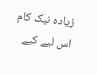زیادہ نیک کام اس لیے کیے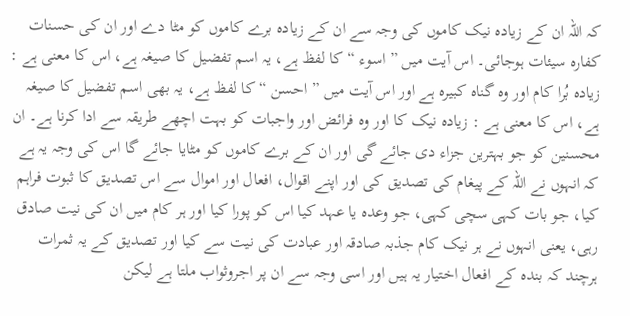کہ اللہ ان کے زیادہ نیک کاموں کی وجہ سے ان کے زیادہ برے کاموں کو مٹا دے اور ان کی حسنات کفارہ سیئات ہوجائی۔ اس آیت میں ” اسوء “ کا لفظ ہے، یہ اسم تفضیل کا صیغہ ہے، اس کا معنی ہے : زیادہ بُرا کام اور وہ گناہ کبیرہ ہے اور اس آیت میں ” احسن “ کا لفظ ہے، یہ بھی اسم تفضیل کا صیغہ ہے، اس کا معنی ہے : زیادہ نیک کا اور وہ فرائض اور واجبات کو بہت اچھے طریقہ سے ادا کرنا ہے۔ ان محسنین کو جو بہترین جزاء دی جائے گی اور ان کے برے کاموں کو مٹایا جائے گا اس کی وجہ یہ ہے کہ انہوں نے اللہ کے پیغام کی تصدیق کی اور اپنے اقوال، افعال اور اموال سے اس تصدیق کا ثبوت فراہم کیا، جو بات کہی سچی کہی، جو وعدہ یا عہد کیا اس کو پورا کیا اور ہر کام میں ان کی نیت صادق رہی، یعنی انہوں نے ہر نیک کام جذبہ صادقہ اور عبادت کی نیت سے کیا اور تصدیق کے یہ ثمرات ہرچند کہ بندہ کے افعال اختیار یہ ہیں اور اسی وجہ سے ان پر اجروثواب ملتا ہے لیکن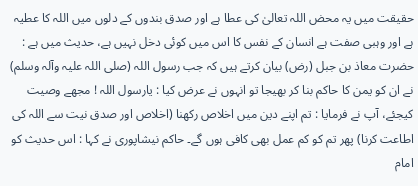حقیقت میں یہ محض اللہ تعالیٰ کی عطا ہے اور صدق بندوں کے دلوں میں اللہ کا عطیہ ہے اور وہبی صفت ہے انسان کے نفس کا اس میں کوئی دخل نہیں ہے، حدیث میں ہے : حضرت معاذ بن جبل (رض) بیان کرتے ہیں کہ جب رسول اللہ (صلی اللہ علیہ وآلہ وسلم) نے ان کو یمن کا حاکم بنا کر بھیجا تو انہوں نے عرض کیا : یارسول اللہ ! مجھے وصیت کیجئے، آپ نے فرمایا : تم اپنے دین میں اخلاص رکھنا (اخلاص اور صدق نیت سے اللہ کی اطاعت کرنا) پھر تم کو کم عمل بھی کافی ہوں گے۔ حاکم نیشاپوری نے کہا : اس حدیث کو امام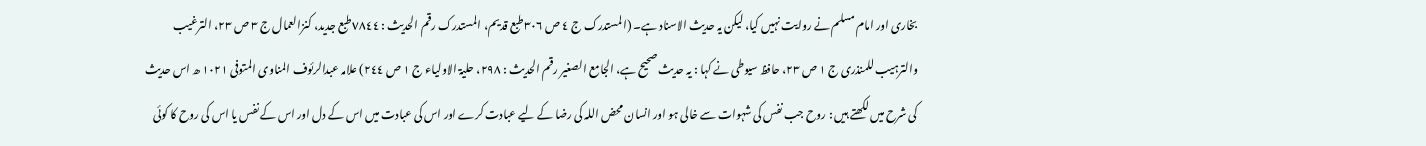بخاری اور امام مسلم نے روایت نہیں کیا، لیکن یہ حدیث الاسناد ہے۔ (المستدرک ج ٤ ص ٣٠٦ طبع قدیم، المستدرک رقم الحدیث : ٧٨٤٤ طبع جدید، کنزالعمال ج ٣ ص ٢٣، الترغیب والترہیب للمنذری ج ١ ص ٢٣، حافظ سیوطی نے کہا : یہ حدیث صحیح ہے، الجامع الصغیر رقم الحدیث : ٢٩٨، حلیۃ الاولیاء ج ١ ص ٢٤٤) علامہ عبدالرئوف المناوی المتوفی ١٠٢١ ھ اس حدیث کی شرح میں لکھتے ہیں : روح جب نفس کی شہوات سے خالی ہو اور انسان محض اللہ کی رضا کے لیے عبادت کرے اور اس کی عبادت میں اس کے دل اور اس کے نفس یا اس کی روح کا کوئی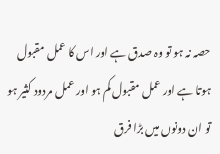حصہ نہ ہو تو وہ صدق ہے اور اس کا عمل مقبول ہوتا ہے اور عمل مقبول کم ہو اور عمل مردود کثیر ہو تو ان دونوں میں بڑا فرق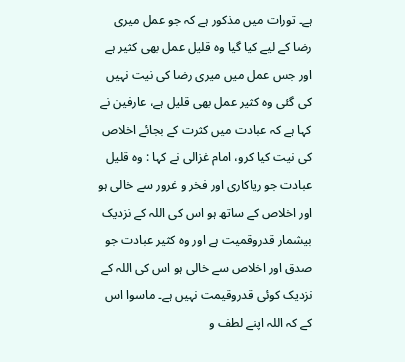ہے۔ تورات میں مذکور ہے کہ جو عمل میری رضا کے لیے کیا گیا وہ قلیل عمل بھی کثیر ہے اور جس عمل میں میری رضا کی نیت نہیں کی گئی وہ کثیر عمل بھی قلیل ہے، عارفین نے کہا ہے کہ عبادت میں کثرت کے بجائے اخلاص کی نیت کیا کرو، امام غزالی نے کہا : وہ قلیل عبادت جو ریاکاری اور فخر و غرور سے خالی ہو اور اخلاص کے ساتھ ہو اس کی اللہ کے نزدیک بیشمار قدروقمیت ہے اور وہ کثیر عبادت جو صدق اور اخلاص سے خالی ہو اس کی اللہ کے نزدیک کوئی قدروقیمت نہیں ہے۔ ماسوا اس کے کہ اللہ اپنے لطف و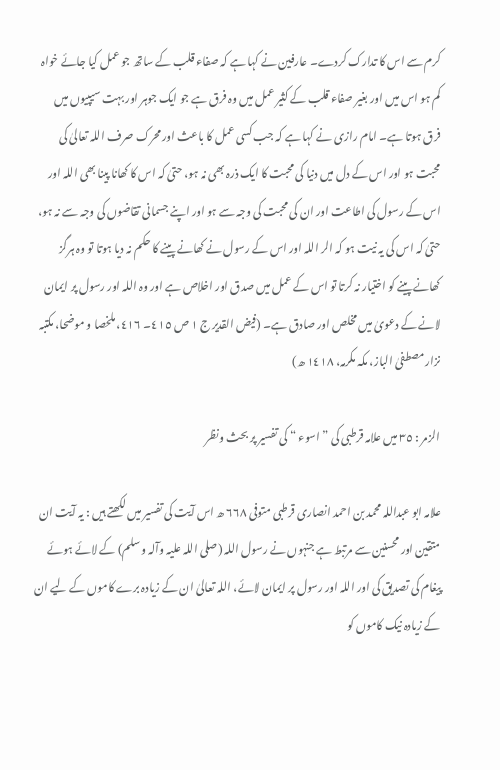کرم سے اس کا تدارک کردے۔ عارفین نے کہا ہے کہ صفاء قلب کے ساتھ جو عمل کیا جائے خواہ کم ہو اس میں اور بغیر صفاء قلب کے کثیر عمل میں وہ فرق ہے جو ایک جوہر اور بہت سیپیوں میں فرق ہوتا ہے۔ امام رازی نے کہا ہے کہ جب کسی عمل کا باعث اور محرک صرف اللہ تعالیٰ کی محبت ہو اور اس کے دل میں دنیا کی محبت کا ایک ذرہ بھی نہ ہو، حتیٰ کہ اس کا کھانا پینا بھی اللہ اور اس کے رسول کی اطاعت اور ان کی محبت کی وجہ سے ہو اور اپنے جسمانی تقاضوں کی وجہ سے نہ ہو، حتیٰ کہ اس کی یہ نیت ہو کہ الر اللہ اور اس کے رسول نے کھانے پینے کا حکم نہ دیا ہوتا تو وہ ہرگز کھانے پینے کو اختیار نہ کرتا تو اس کے عمل میں صدق اور اخلاص ہے اور وہ اللہ اور رسول پر ایمان لانے کے دعویٰ میں مخلص اور صادق ہے۔ (فیض القدیر ج ١ ص ٤١٥۔ ٤١٦، ملخصا و موضحا، مکتبہ نزار مصطفیٰ الباز، مکہ مکرمہ، ١٤١٨ ھ)

الزمر : ٣٥ میں علامہ قرطبی کی ” اسوء “ کی تفسیر پر بحث ونظر

علامہ ابو عبداللہ محمد بن احمد انصاری قرطبی متوفی ٦٦٨ ھ اس آیت کی تفسیر میں لکھتے ہیں : یہ آیت ان متقین اور محسنین سے مرتبط ہے جنہوں نے رسول اللہ (صلی اللہ علیہ وآلہ وسلم) کے لائے ہوئے پیغام کی تصدیق کی اور اللہ اور رسول پر ایمان لائے، اللہ تعالیٰ ان کے زیادہ برے کاموں کے لیے ان کے زیادہ نیک کاموں کو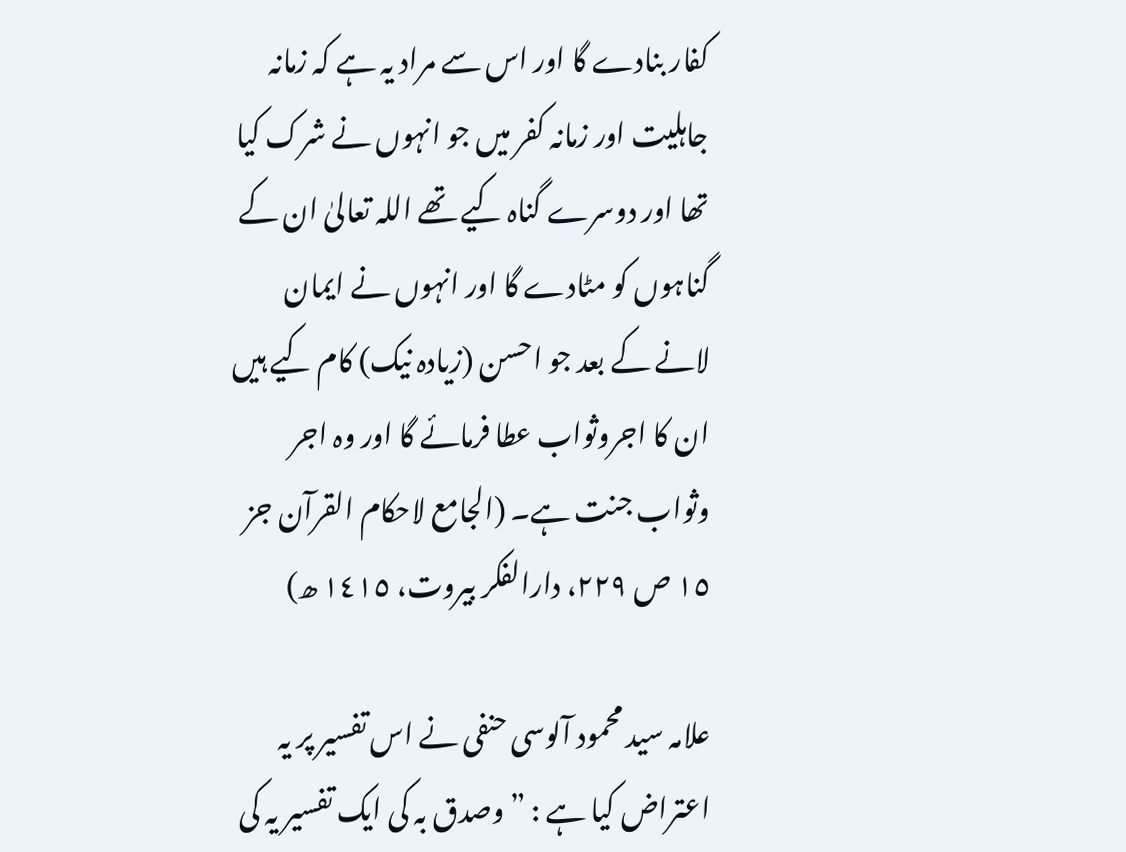کفار بنادے گا اور اس سے مراد یہ ہے کہ زمانہ جاہلیت اور زمانہ کفر میں جو انہوں نے شرک کیا تھا اور دوسرے گناہ کیے تھے اللہ تعالیٰ ان کے گناہوں کو مٹادے گا اور انہوں نے ایمان لانے کے بعد جو احسن (زیادہ نیک) کام کیے ہیں ان کا اجروثواب عطا فرمائے گا اور وہ اجر وثواب جنت ہے۔ (الجامع لاحکام القرآن جز ١٥ ص ٢٢٩، دارالفکر بیروت، ١٤١٥ ھ)

علامہ سید محمود آلوسی حنفی نے اس تفسیر پر یہ اعتراض کیا ہے : ” وصدق بہ کی ایک تفسیر یہ کی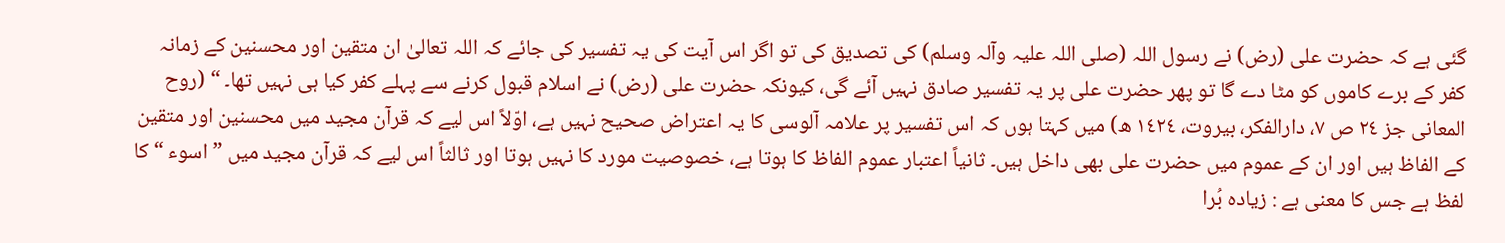گئی ہے کہ حضرت علی (رض) نے رسول اللہ (صلی اللہ علیہ وآلہ وسلم) کی تصدیق کی تو اگر اس آیت کی یہ تفسیر کی جائے کہ اللہ تعالیٰ ان متقین اور محسنین کے زمانہ کفر کے برے کاموں کو مٹا دے گا تو پھر حضرت علی پر یہ تفسیر صادق نہیں آئے گی، کیونکہ حضرت علی (رض) نے اسلام قبول کرنے سے پہلے کفر کیا ہی نہیں تھا۔ “ (روح المعانی جز ٢٤ ص ٧، دارالفکر، بیروت، ١٤٢٤ ھ) میں کہتا ہوں کہ اس تفسیر پر علامہ آلوسی کا یہ اعتراض صحیح نہیں ہے، اوّلاً اس لیے کہ قرآن مجید میں محسنین اور متقین کے الفاظ ہیں اور ان کے عموم میں حضرت علی بھی داخل ہیں۔ ثانیاً اعتبار عموم الفاظ کا ہوتا ہے، خصوصیت مورد کا نہیں ہوتا اور ثالثاً اس لیے کہ قرآن مجید میں ” اسوء “ کا لفظ ہے جس کا معنی ہے : زیادہ بُرا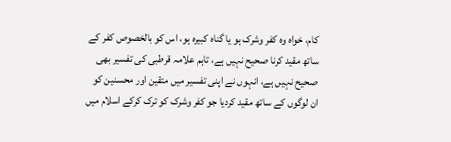کام، خواہ وہ کفر وشرک ہو یا گناہ کبیرہ ہو، اس کو بالخصوص کفر کے ساتھ مقید کرنا صحیح نہیں ہے، تاہم علامہ قرطبی کی تفسیر بھی صحیح نہیں ہے، انہوں نے اپنی تفسیر میں متقین اور محسنین کو ان لوگوں کے ساتھ مقید کردیا جو کفر وشرک کو ترک کرکے اسلام میں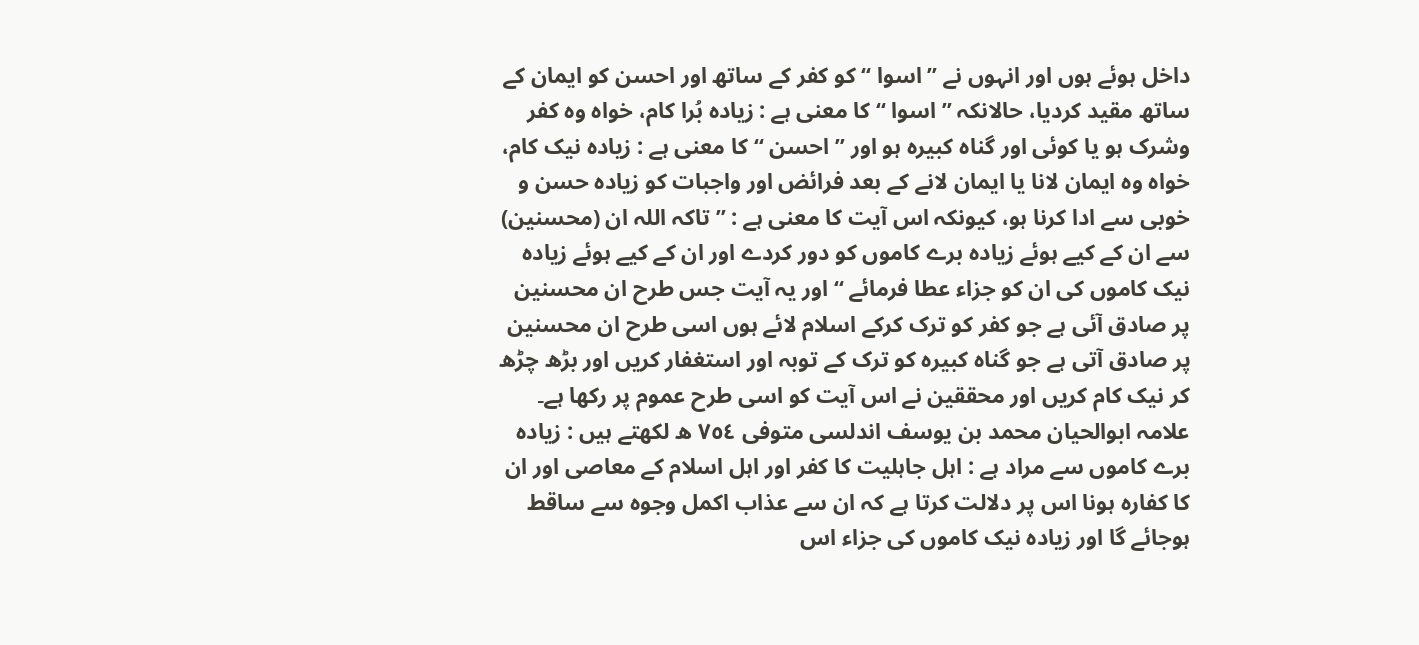داخل ہوئے ہوں اور انہوں نے ” اسوا “ کو کفر کے ساتھ اور احسن کو ایمان کے ساتھ مقید کردیا، حالانکہ ” اسوا “ کا معنی ہے : زیادہ بُرا کام، خواہ وہ کفر وشرک ہو یا کوئی اور گناہ کبیرہ ہو اور ” احسن “ کا معنی ہے : زیادہ نیک کام، خواہ وہ ایمان لانا یا ایمان لانے کے بعد فرائض اور واجبات کو زیادہ حسن و خوبی سے ادا کرنا ہو، کیونکہ اس آیت کا معنی ہے : ” تاکہ اللہ ان (محسنین) سے ان کے کیے ہوئے زیادہ برے کاموں کو دور کردے اور ان کے کیے ہوئے زیادہ نیک کاموں کی ان کو جزاء عطا فرمائے “ اور یہ آیت جس طرح ان محسنین پر صادق آئی ہے جو کفر کو ترک کرکے اسلام لائے ہوں اسی طرح ان محسنین پر صادق آتی ہے جو گناہ کبیرہ کو ترک کے توبہ اور استغفار کریں اور بڑھ چڑھ کر نیک کام کریں اور محققین نے اس آیت کو اسی طرح عموم پر رکھا ہے۔ علامہ ابوالحیان محمد بن یوسف اندلسی متوفی ٧٥٤ ھ لکھتے ہیں : زیادہ برے کاموں سے مراد ہے : اہل جاہلیت کا کفر اور اہل اسلام کے معاصی اور ان کا کفارہ ہونا اس پر دلالت کرتا ہے کہ ان سے عذاب اکمل وجوہ سے ساقط ہوجائے گا اور زیادہ نیک کاموں کی جزاء اس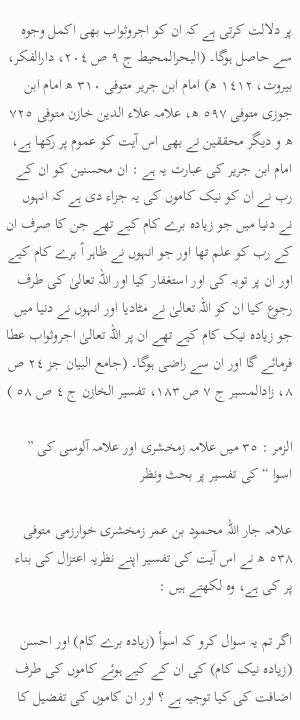پر دلالت کرتی ہے کہ ان کو اجروثواب بھی اکمل وجوہ سے حاصل ہوگا۔ (البحرالمحیط ج ٩ ص ٢٠٤، دارالفکر، بیروت، ١٤١٢ ھ) امام ابن جریر متوفی ٣١٠ ھ امام ابن جوزی متوفی ٥٩٧ ھ، علامہ علاء الدین خازن متوفی ٧٢٥ ھ و دیگر محققین نے بھی اس آیت کو عموم پر رکھا ہے، امام ابن جریر کی عبارت یہ ہے : ان محسنین کو ان کے رب نے ان کو نیک کاموں کی یہ جزاء دی ہے کہ انہوں نے دنیا میں جو زیادہ برے کام کیے تھے جن کا صرف ان کے رب کو علم تھا اور جو انہوں نے ظاہر اً برے کام کیے اور ان پر توبہ کی اور استغفار کیا اور اللہ تعالیٰ کی طرف رجوع کیا ان کو اللہ تعالیٰ نے مٹادیا اور انہوں نے دنیا میں جو زیادہ نیک کام کیے تھے ان پر اللہ تعالیٰ اجروثواب عطا فرمائے گا اور ان سے راضی ہوگا۔ (جامع البیان جز ٢٤ ص ٨، زادالمسیر ج ٧ ص ١٨٣، تفسیر الخازن ج ٤ ص ٥٨ )

الزمر : ٣٥ میں علامہ زمخشری اور علامہ آلوسی کی ” اسوا “ کی تفسیر پر بحث ونظر

علامہ جار اللہ محمود بن عمر زمخشری خوارزمی متوفی ٥٣٨ ھ نے اس آیت کی تفسیر اپنے نظریہ اعتزال کی بناء پر کی ہے، وہ لکھتے ہیں :

اگر تم یہ سوال کرو کہ اسوأ (زیادہ برے کام) اور احسن (زیادہ نیک کام) کی ان کے کیے ہوئے کاموں کی طرف اضافت کی کیا توجیہ ہے ؟ اور ان کاموں کی تفضیل کا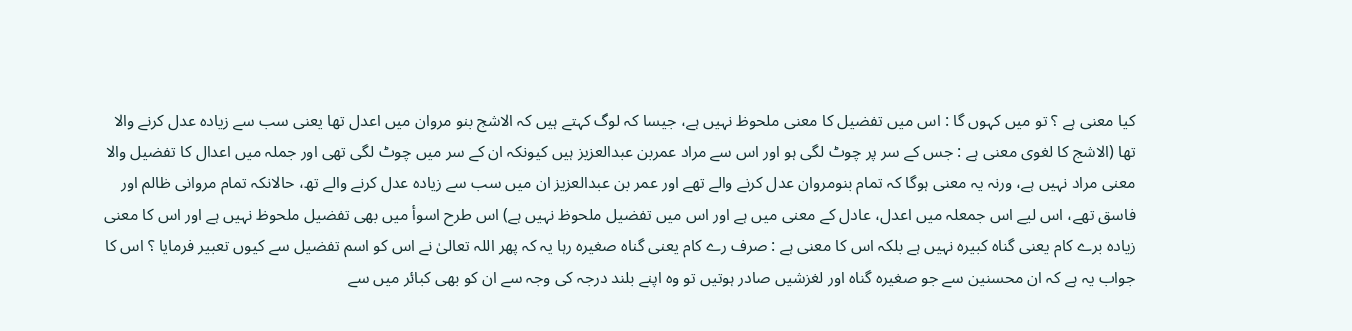کیا معنی ہے ؟ تو میں کہوں گا : اس میں تفضیل کا معنی ملحوظ نہیں ہے، جیسا کہ لوگ کہتے ہیں کہ الاشج بنو مروان میں اعدل تھا یعنی سب سے زیادہ عدل کرنے والا تھا (الاشج کا لغوی معنی ہے : جس کے سر پر چوٹ لگی ہو اور اس سے مراد عمربن عبدالعزیز ہیں کیونکہ ان کے سر میں چوٹ لگی تھی اور جملہ میں اعدال کا تفضیل والا معنی مراد نہیں ہے، ورنہ یہ معنی ہوگا کہ تمام بنومروان عدل کرنے والے تھے اور عمر بن عبدالعزیز ان میں سب سے زیادہ عدل کرنے والے تھ، حالانکہ تمام مروانی ظالم اور فاسق تھے، اس لیے اس جمعلہ میں اعدل، عادل کے معنی میں ہے اور اس میں تفضیل ملحوظ نہیں ہے) اس طرح اسوأ میں بھی تفضیل ملحوظ نہیں ہے اور اس کا معنی زیادہ برے کام یعنی گناہ کبیرہ نہیں ہے بلکہ اس کا معنی ہے : صرف رے کام یعنی گناہ صغیرہ رہا یہ کہ پھر اللہ تعالیٰ نے اس کو اسم تفضیل سے کیوں تعبیر فرمایا ؟ اس کا جواب یہ ہے کہ ان محسنین سے جو صغیرہ گناہ اور لغزشیں صادر ہوتیں تو وہ اپنے بلند درجہ کی وجہ سے ان کو بھی کبائر میں سے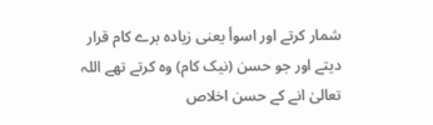شمار کرتے اور اسوأ یعنی زیادہ برے کام قرار دیتے اور جو حسن (نیک کام) وہ کرتے تھے اللہ تعالیٰ انے کے حسن اخلاص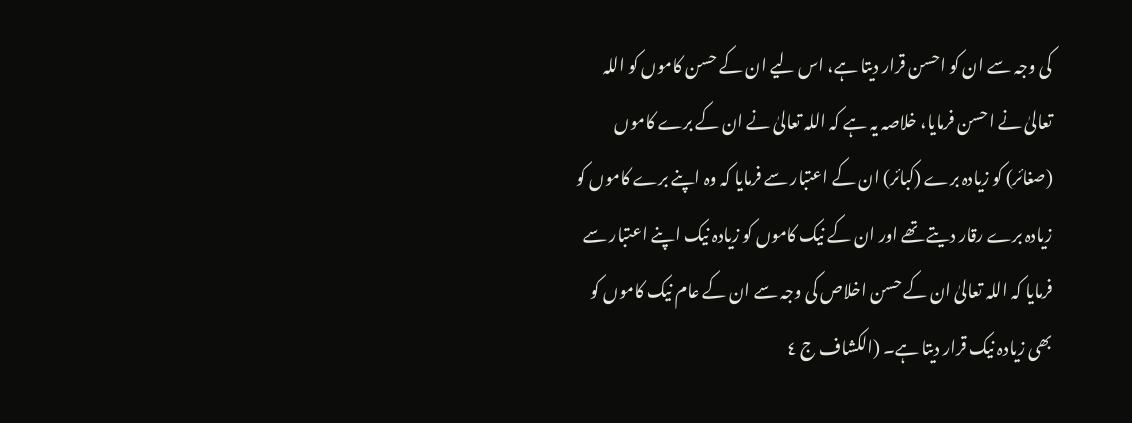کی وجہ سے ان کو احسن قرار دیتا ہے، اس لیے ان کے حسن کاموں کو اللہ تعالیٰ نے احسن فرمایا، خلاصہ یہ ہے کہ اللہ تعالیٰ نے ان کے برے کاموں (صغائر) کو زیادہ برے (کبائر) ان کے اعتبار سے فرمایا کہ وہ اپنے برے کاموں کو زیادہ برے رقار دیتے تھے اور ان کے نیک کاموں کو زیادہ نیک اپنے اعتبار سے فرمایا کہ اللہ تعالیٰ ان کے حسن اخلاص کی وجہ سے ان کے عام نیک کاموں کو بھی زیادہ نیک قرار دیتا ہے۔ (الکشاف ج ٤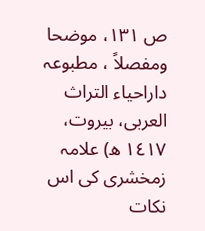ص ١٣١، موضحا ومفصلاً ، مطبوعہ داراحیاء التراث العربی، بیروت، ١٤١٧ ھ) علامہ زمخشری کی اس نکات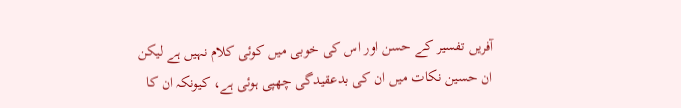آفریں تفسیر کے حسن اور اس کی خوبی میں کوئی کلام نہیں ہے لیکن ان حسین نکات میں ان کی بدعقیدگی چھپی ہوئی ہے، کیونکہ ان کا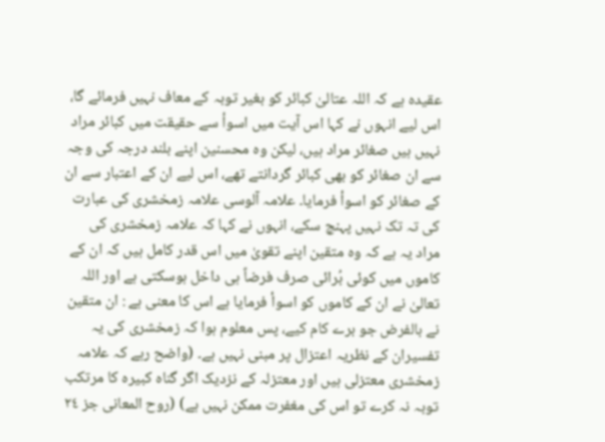عقیدہ ہے کہ اللہ عتالیٰ کبائر کو بغیر توبہ کے معاف نہیں فرمائے گا، اس لیے انہوں نے کہا اس آیت میں اسوأ سے حقیقت میں کبائر مراد نہیں ہیں صغائر مراد ہیں، لیکن وہ محسنین اپنے بلند درجہ کی وجہ سے ان صغائر کو بھی کبائر گردانتے تھے، اس لیے ان کے اعتبار سے ان کے صغائر کو اسوأ فرمایا۔ علامہ آلوسی علامہ زمخشری کی عبارت کی تہ تک نہیں پہنچ سکے، انہوں نے کہا کہ علامہ زمخشری کی مراد یہ ہے کہ وہ متقین اپنے تقویٰ میں اس قدر کامل ہیں کہ ان کے کاموں میں کوئی بُرائی صرف فرضاً ہی داخل ہوسکتی ہے اور اللہ تعالیٰ نے ان کے کاموں کو اسوأ فرمایا ہے اس کا معنی ہے : ان متقین نے بالفرض جو برے کام کیے، پس معلوم ہوا کہ زمخشری کی یہ تفسیران کے نظریہ اعتزال پر مبنی نہیں ہے۔ (واضح رہے کہ علامہ زمخشری معتزلی ہیں اور معتزلہ کے نزدیک اگر گناہ کبیرہ کا مرتکب توبہ نہ کرے تو اس کی مغفرت ممکن نہیں ہے) (روح المعانی جز ٢٤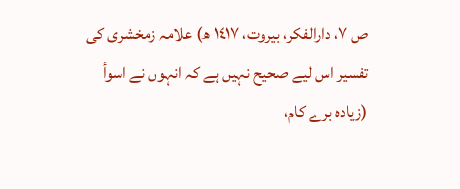ص ٧، دارالفکر، بیروت، ١٤١٧ ھ) علامہ زمخشری کی تفسیر اس لیے صحیح نہیں ہے کہ انہوں نے اسوأ (زیادہ برے کام،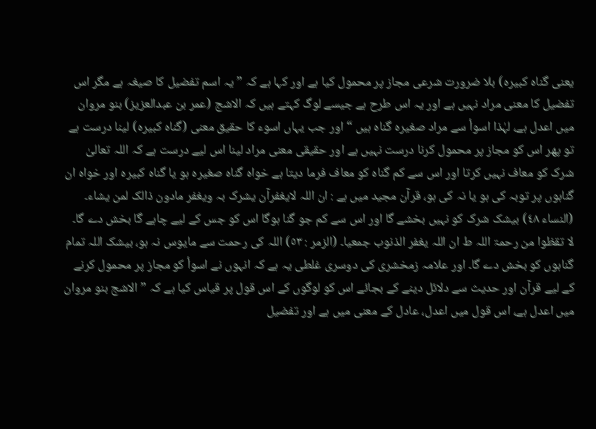یعنی گناہ کبیرہ) بلا ضرورت شرعی مجاز پر محمول کیا ہے اور کہا ہے کہ ” یہ اسم تفضیل کا صیغہ ہے مگر اس تفضیل کا معنی مراد نہیں ہے اور یہ اس طرح ہے جیسے لوگ کہتے ہیں کہ الاشج (عمر بن عبدالعزیز) بنو مروان میں اعدل ہے، لہٰذا اسوأ سے مراد صغیرہ گناہ ہیں “ اور جب یہاں اسوء کا حقیق معنی (گناہ کبیرہ) لینا درست ہے تو پھر اس کو مجاز پر محمول کرنا درست نہیں ہے اور حقیقی معنی مراد لینا اس لیے درست ہے کہ اللہ تعالیٰ شرک کو معاف نہیں کرتا اور اس سے کم گناہ کو معاف فرما دیتا ہے خواہ گناہ صغیرہ ہو یا گناہ کبیرہ اور خواہ ان گناہوں پر توبہ کی ہو یا نہ کی ہو، قرآن مجید میں ہے : ان اللہ لایغفرآن یشرک بہ ویغفر مادون ذالک لمن یشاء۔ (النساء ٤٨) بیشک شرک کو نہیں بخشے گا اور اس سے کم جو گنا ہوگا اس کو جس کے لیے چاہے گا بخش دے گا۔ لا تقظوا من رحمۃ اللہ ط ان اللہ یغفر الذنوب جمعیا۔ (الزمر : ٥٣) اللہ کی رحمت سے مایوس نہ ہو، بیشک اللہ تمام گناہوں کو بخش دے گا۔ اور علامہ زمخشری کی دوسری غلطی یہ ہے کہ انہوں نے اسوأ کو مجاز پر محمول کرنے کے لیے قرآن اور حدیث سے دلائل دینے کے بجائے اس کو لوگوں کے اس قول پر قیاس کیا ہے کہ ” الاشج بنو مروان میں اعدل ہے، اس قول میں اعدل، عادل کے معنی میں ہے اور تفضیل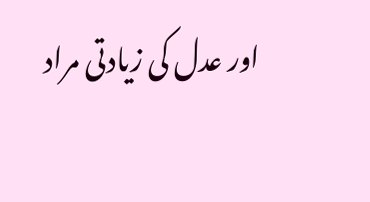اور عدل کی زیادتی مراد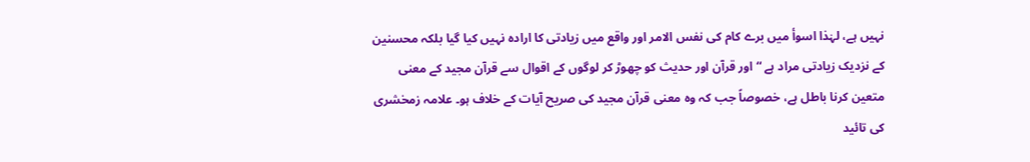نہیں ہے، لہٰذا اسوأ میں برے کام کی نفس الامر اور واقع میں زیادتی کا ارادہ نہیں کیا گیا بلکہ محسنین کے نزدیک زیادتی مراد ہے “ اور قرآن اور حدیث کو چھوڑ کر لوگوں کے اقوال سے قرآن مجید کے معنی متعین کرنا باطل ہے، خصوصاً جب کہ وہ معنی قرآن مجید کی صریح آیات کے خلاف ہو۔ علامہ زمخشری کی تائید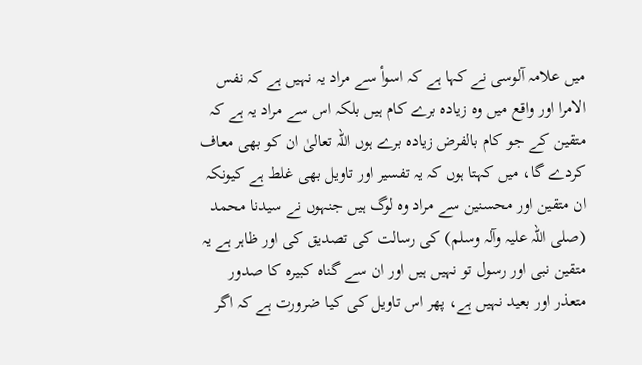میں علامہ آلوسی نے کہا ہے کہ اسوأ سے مراد یہ نہیں ہے کہ نفس الامرا اور واقع میں وہ زیادہ برے کام ہیں بلکہ اس سے مراد یہ ہے کہ متقین کے جو کام بالفرض زیادہ برے ہوں اللہ تعالیٰ ان کو بھی معاف کردے گا، میں کہتا ہوں کہ یہ تفسیر اور تاویل بھی غلط ہے کیونکہ ان متقین اور محسنین سے مراد وہ لوگ ہیں جنہوں نے سیدنا محمد (صلی اللہ علیہ وآلہ وسلم) کی رسالت کی تصدیق کی اور ظاہر ہے یہ متقین نبی اور رسول تو نہیں ہیں اور ان سے گناہ کبیرہ کا صدور متعذر اور بعید نہیں ہے، پھر اس تاویل کی کیا ضرورت ہے کہ اگر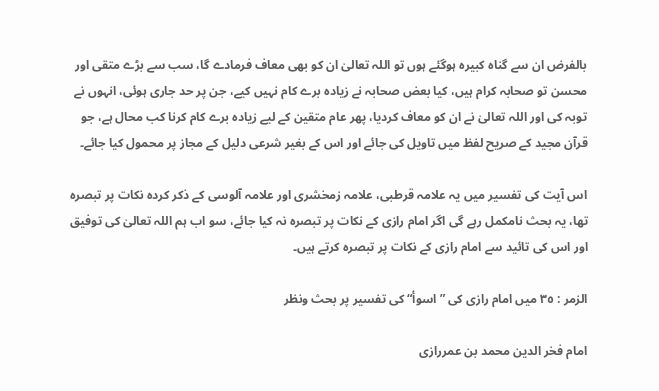بالفرض ان سے گناہ کبیرہ ہوگئے ہوں تو اللہ تعالیٰ ان کو بھی معاف فرمادے گا، سب سے بڑے متقی اور محسن تو صحابہ کرام ہیں، کیا بعض صحابہ نے زیادہ برے کام نہیں کیے، جن پر حد جاری ہوئی، انہوں نے توبہ کی اور اللہ تعالیٰ نے ان کو معاف کردیا، پھر عام متقین کے لیے زیادہ برے کام کرنا کب محال ہے، جو قرآن مجید کے صریح لفظ میں تاویل کی جائے اور اس کے بغیر شرعی دلیل کے مجاز پر محمول کیا جائے۔

اس آیت کی تفسیر میں یہ علامہ قرطبی، علامہ زمخشری اور علامہ آلوسی کے ذکر کردہ نکات پر تبصرہ تھا، یہ بحث نامکمل رہے گی اگر امام رازی کے نکات پر تبصرہ نہ کیا جائے، سو اب ہم اللہ تعالیٰ کی توفیق اور اس کی تائید سے امام رازی کے نکات پر تبصرہ کرتے ہیں۔

الزمر : ٣٥ میں امام رازی کی ” اسوأ“ کی تفسیر پر بحث ونظر

امام فخر الدین محمد بن عمررازی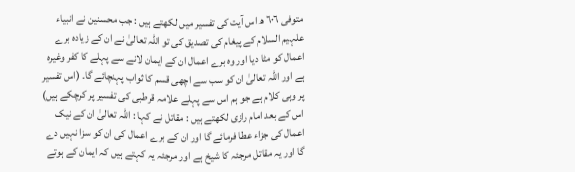متوفی ٦٠٦ ھ اس آیت کی تفسیر میں لکھتے ہیں : جب محسنین نے انبیاء علہیم السلام کے پیغام کی تصدیق کی تو اللہ تعالیٰ نے ان کے زیادہ برے اعمال کو مٹا دیا اور وہ برے اعمال ان کے ایمان لانے سے پہلے کا کفر وغیرہ ہے اور اللہ تعالیٰ ان کو سب سے اچھی قسم کا ثواب پہنچائے گا۔ (اس تفسیر پر وہی کلام ہے جو ہم اس سے پہلے علامہ قرطبی کی تفسیر پر کرچکے ہیں) اس کے بعد امام رازی لکھتے ہیں : مقاتل نے کہا : اللہ تعالیٰ ان کے نیک اعمال کی جزاء عطا فرمائے گا اور ان کے برے اعمال کی ان کو سزا نہیں دے گا اور یہ مقاتل مرجئہ کا شیخ ہے اور مرجئہ یہ کہتے ہیں کہ ایمان کے ہوتے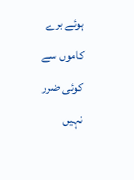ہوئے برے کاموں سے کوئی ضرر نہیں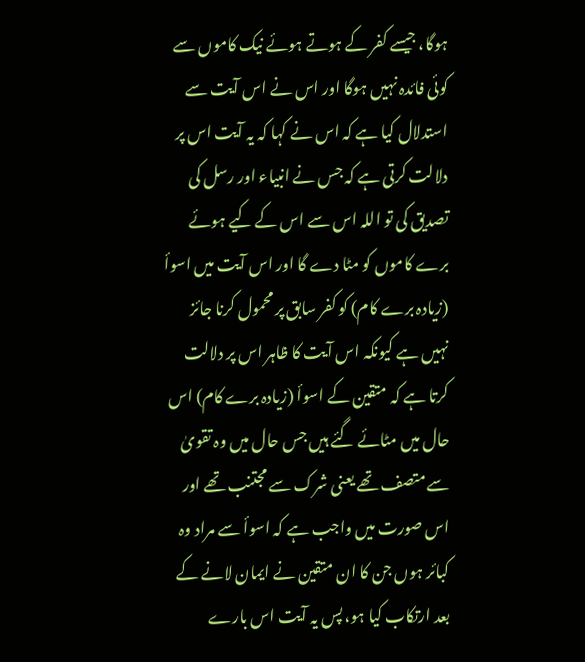ہوگا، جیسے کفر کے ہوتے ہوئے نیک کاموں سے کوئی فائدہ نہیں ہوگا اور اس نے اس آیت سے استدلال کیا ہے کہ اس نے کہا کہ یہ آیت اس پر دلالت کرتی ہے کہ جس نے انبیاء اور رسل کی تصدیق کی تو اللہ اس سے اس کے کیے ہوئے برے کاموں کو مٹا دے گا اور اس آیت میں اسوأ (زیادہ برے کام) کو کفر سابق پر محمول کرنا جائز نہیں ہے کیونکہ اس آیت کا ظاہر اس پر دلالت کرتا ہے کہ متقین کے اسوأ (زیادہ برے کام) اس حال میں مٹائے گئے ہیں جس حال میں وہ تقویٰ سے متصف تھے یعنی شرک سے مجتنب تھے اور اس صورت میں واجب ہے کہ اسوأ سے مراد وہ کبائر ہوں جن کا ان متقین نے ایمان لانے کے بعد ارتکاب کیا ہو، پس یہ آیت اس بارے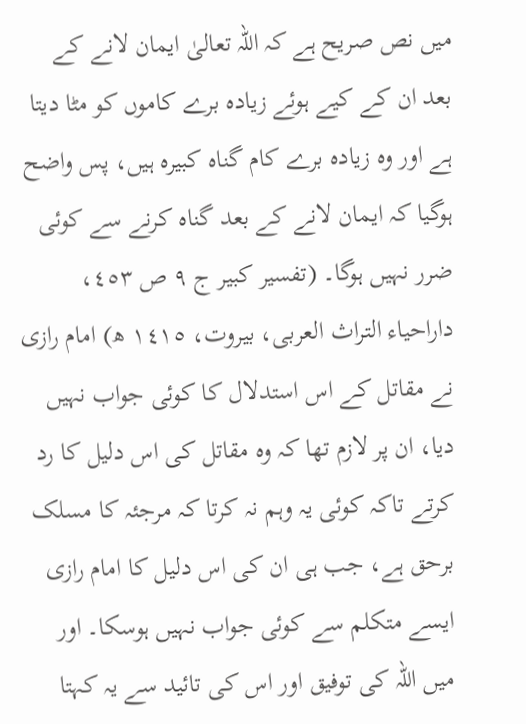میں نص صریح ہے کہ اللہ تعالیٰ ایمان لانے کے بعد ان کے کیے ہوئے زیادہ برے کاموں کو مٹا دیتا ہے اور وہ زیادہ برے کام گناہ کبیرہ ہیں، پس واضح ہوگیا کہ ایمان لانے کے بعد گناہ کرنے سے کوئی ضرر نہیں ہوگا۔ (تفسیر کبیر ج ٩ ص ٤٥٣، داراحیاء التراث العربی، بیروت، ١٤١٥ ھ) امام رازی نے مقاتل کے اس استدلال کا کوئی جواب نہیں دیا، ان پر لازم تھا کہ وہ مقاتل کی اس دلیل کا رد کرتے تاکہ کوئی یہ وہم نہ کرتا کہ مرجئہ کا مسلک برحق ہے، جب ہی ان کی اس دلیل کا امام رازی ایسے متکلم سے کوئی جواب نہیں ہوسکا۔ اور میں اللہ کی توفیق اور اس کی تائید سے یہ کہتا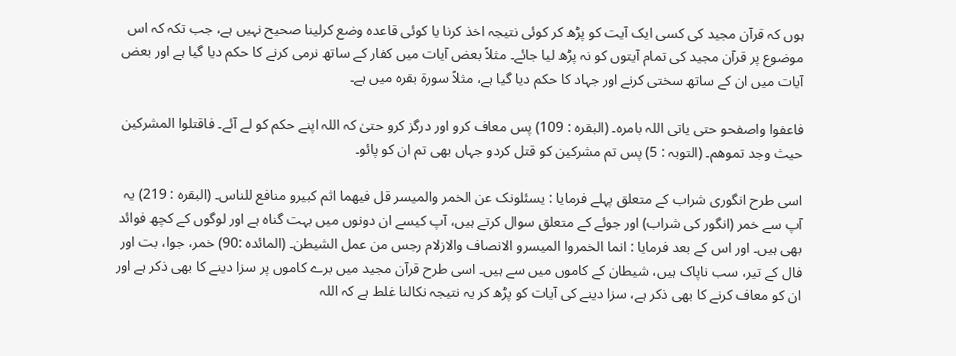ہوں کہ قرآن مجید کی کسی ایک آیت کو پڑھ کر کوئی نتیجہ اخذ کرنا یا کوئی قاعدہ وضع کرلینا صحیح نہیں ہے، جب تکہ کہ اس موضوع پر قرآن مجید کی تمام آیتوں کو نہ پڑھ لیا جائے۔ مثلاً بعض آیات میں کفار کے ساتھ نرمی کرنے کا حکم دیا گیا ہے اور بعض آیات میں ان کے ساتھ سختی کرنے اور جہاد کا حکم دیا گیا ہے، مثلاً سورة بقرہ میں ہے۔

فاعفوا واصفحو حتی یاتی اللہ بامرہ۔ (البقرہ : 109) پس معاف کرو اور درگز کرو حتیٰ کہ اللہ اپنے حکم کو لے آئے۔ فاقتلوا المشرکین حیث وجد تموھم۔ (التوبہ : 5) پس تم مشرکین کو قتل کردو جہاں بھی تم ان کو پائو۔

اسی طرح انگوری شراب کے متعلق پہلے فرمایا : یسئلونک عن الخمر والمیسر قل فیھما اثم کبیرو منافع للناس۔ (البقرہ : 219) یہ آپ سے خمر (انگور کی شراب) اور جوئے کے متعلق سوال کرتے ہیں، آپ کیسے ان دونوں میں بہت گناہ ہے اور لوگوں کے کچھ فوائد بھی ہیں۔ اور اس کے بعد فرمایا : انما الخمروا المیسرو الانصاف والازلام رجس من عمل الشیطن۔ (المائدہ :90) خمر، جوا، بت اور فال کے تیر، سب ناپاک ہیں، شیطان کے کاموں میں سے ہیں۔ اسی طرح قرآن مجید میں برے کاموں پر سزا دینے کا بھی ذکر ہے اور ان کو معاف کرنے کا بھی ذکر ہے، سزا دینے کی آیات کو پڑھ کر یہ نتیجہ نکالنا غلط ہے کہ اللہ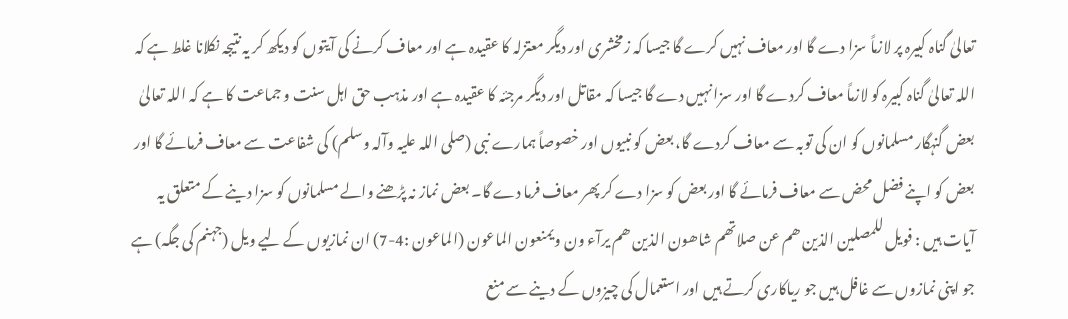تعالیٰ گناہ کبیرہ پر لازماً سزا دے گا اور معاف نہیں کرے گا جیسا کہ زمخشری اور دیگر معتزلہ کا عقیدہ ہے اور معاف کرنے کی آیتوں کو دیکھ کر یہ نتیجہ نکلانا غلط ہے کہ اللہ تعالیٰ گناہ کبیرہ کو لازماً معاف کردے گا اور سزا نہیں دے گا جیسا کہ مقاتل اور دیگر مرجئہ کا عقیدہ ہے اور مذہب حق اہل سنت و جماعت کا ہے کہ اللہ تعالیٰ بعض گنہگار مسلمانوں کو ان کی توبہ سے معاف کردے گا، بعض کو نبیوں اور خصوصاً ہمارے نبی (صلی اللہ علیہ وآلہ وسلم) کی شفاعت سے معاف فرمائے گا اور بعض کو اپنے فضل محض سے معاف فرمائے گا اور بعض کو سزا دے کر پھر معاف فرما دے گا۔ بعض نماز نہ پڑھنے والے مسلمانوں کو سزا دینے کے متعلق یہ آیات ہیں : فویل للمصلین الذین ھم عن صلاتھم شاھون الذین ھم یرآء ون ویمنعون الماعون (الماعون :4-7) ان نمازیوں کے لیے ویل (جہنم کی جگہ) ہے جو اپنی نمازوں سے غافل ہیں جو ریاکاری کرتے ہیں اور استعمال کی چیزوں کے دینے سے منع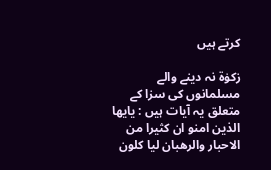کرتے ہیں

زکوٰۃ نہ دینے والے مسلمانوں کی سزا کے متعلق یہ آیات ہیں : یایھا الذین امنو ان کثیرا من الاحبار والرھبان لیا کلون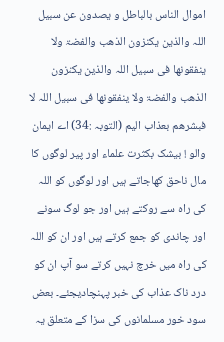اموال الناس بالباطل و یصدون عن سبیل اللہ والذین یکنزون الذھب والفضۃ ولا ینفقونھا فی سبیل اللہ والذین یکنزون الذھب والفضۃ ولا ینفقونھا فی سبیل اللہ لا فبشرھم بعذاب الیم (التوبہ :34) اے ایمان والو ! بیشک بکثرت علماء اور پیر لوگوں کا مال ناحق کھاجاتے ہیں اور لوگوں کو اللہ کی راہ سے روکتے ہیں اور جو لوگ سونے اور چاندی کو جمع کرتے ہیں اور ان کو اللہ کی راہ میں خرچ نہیں کرتے سو آپ ان کو درد ناک عذاب کی خبر پہنچادیجئے۔ بعض سود خور مسلمانوں کی سزا کے متعلق یہ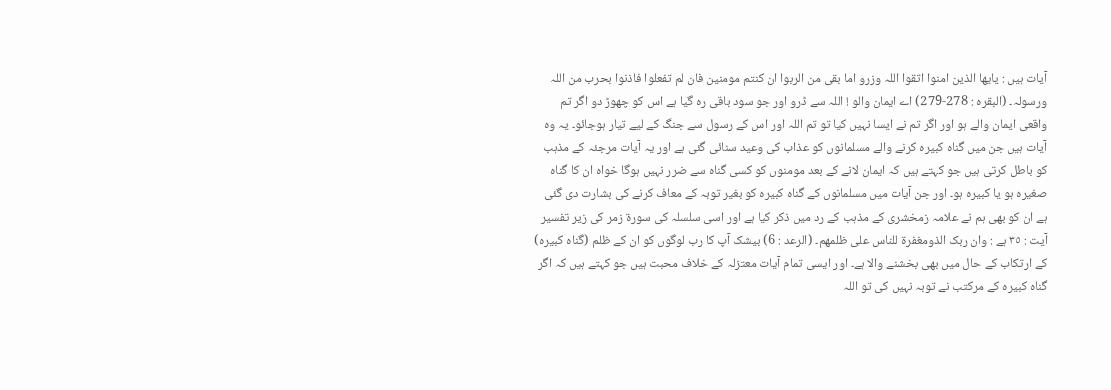آیات ہیں : یایھا الذین امنوا اتقوا اللہ وزرو اما بقی من الربوا ان کنتم مومنین فان لم تفعلوا فاذنوا بحرب من اللہ ورسولہ۔ (البقرہ : 278-279) اے ایمان والو ! اللہ سے ڈرو اور جو سود باقی رہ گیا ہے اس کو چھوڑ دو اگر تم واقعی ایمان والے ہو اور اگر تم نے ایسا نہیں کیا تو تم اللہ اور اس کے رسول سے جنگ کے لیے تیار ہوجائو۔ یہ وہ آیات ہیں جن میں گناہ کبیرہ کرنے والے مسلمانوں کو عذاب کی وعید سنائی گئی ہے اور یہ آیات مرجئہ کے مذہب کو باطل کرتی ہیں جو کہتے ہیں کہ ایمان لانے کے بعد مومنوں کو کسی گناہ سے ضرر نہیں ہوگا خواہ ان کا گناہ صغیرہ ہو یا کبیرہ ہو۔ اور جن آیات میں مسلمانوں کے گناہ کبیرہ کو بغیر توبہ کے معاف کرنے کی بشارت دی گئی ہے ان کو بھی ہم نے علامہ زمخشری کے مذہب کے رد میں ذکر کیا ہے اور اسی سلسلہ کی سورة زمر کی زیر تفسیر آیت : ٣٥ ہے : وان ربک الذومغفرۃ للناس علی ظلمھم۔ (الرعد : 6) بیشک آپ کا رب لوگوں کو ان کے ظلم (گناہ کبیرہ) کے ارتکاب کے حال میں بھی بخشنے والا ہے۔ اور ایسی تمام آیات معتزلہ کے خلاف محبت ہیں جو کہتے ہیں کہ اگر گناہ کبیرہ کے مرکتب نے توبہ نہیں کی تو اللہ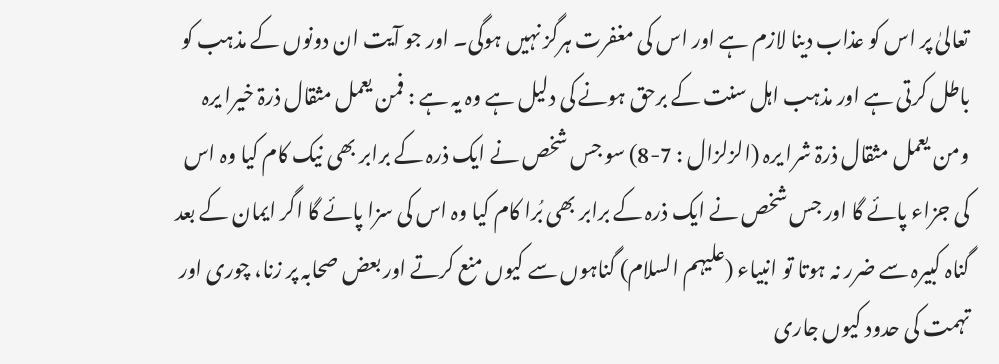تعالیٰ پر اس کو عذاب دینا لازم ہے اور اس کی مغفرت ہرگز نہیں ہوگی۔ اور جو آیت ان دونوں کے مذہب کو باطل کرتی ہے اور مذہب اہل سنت کے برحق ہونے کی دلیل ہے وہ یہ ہے : فمن یعمل مثقال ذرۃ خیرا یرہ ومن یعمل مثقال ذرۃ شرا یرہ (الزلزال : 7-8) سو جس شخص نے ایک ذرہ کے برابر بھی نیک کام کیا وہ اس کی جزاء پائے گا اور جس شخص نے ایک ذرہ کے برابر بھی بُرا کام کیا وہ اس کی سزا پائے گا اگر ایمان کے بعد گناہ کبیرہ سے ضرر نہ ہوتا تو انبیاء (علیہم السلام) گناہوں سے کیوں منع کرتے اور بعض صحابہ پر زنا، چوری اور تہمت کی حدود کیوں جاری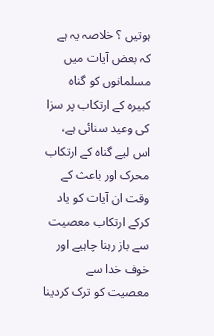ہوتیں ؟ خلاصہ یہ ہے کہ بعض آیات میں مسلمانوں کو گناہ کبیرہ کے ارتکاب پر سزا کی وعید سنائی ہے، اس لیے گناہ کے ارتکاب محرک اور باعث کے وقت ان آیات کو یاد کرکے ارتکاب معصیت سے باز رہنا چاہیے اور خوف خدا سے معصیت کو ترک کردینا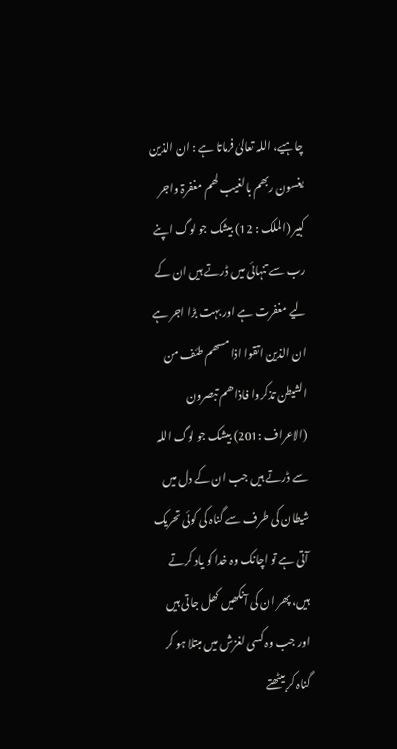چاہیے، اللہ تعالیٰ فرماتا ہے : ان الذین یغسون ربھم بالغیب لھم مغفرۃ واجر کبیر (الملک : 12) بیشک جو لوگ اپنے رب سے تنہائی میں ڈرتے ہیں ان کے لیے مغفرت ہے اور بہت بڑا اجر ہے ان الذین اتقوا اذا مسھم طئف من الشیطن تذکروا فاذا ھم تبصرون (الاعراف :201) بیشک جو لوگ اللہ سے ڈرتے ہیں جب ان کے دل میں شیطان کی طرف سے گناہ کی کوئی تحریک آتی ہے تو اچانک وہ خدا کو یاد کرتے ہیں، پھر ان کی آنکھیں کھل جاتی ہیں اور جب وہ کسی لغزش میں مبتلا ہو کر گناہ کر بیٹھتے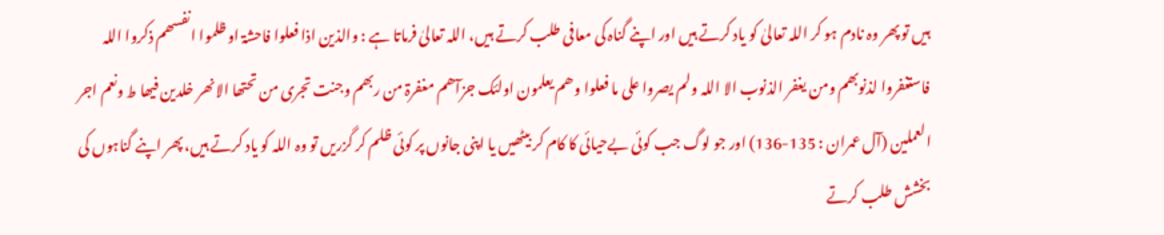ہیں تو پھر وہ نادم ہو کر اللہ تعالیٰ کو یاد کرتے ہیں اور اپنے گناہ کی معافی طلب کرتے ہیں، اللہ تعالیٰ فرماتا ہے : والذین اذا فعلوا فاحشۃ او ظلموا انفسھم ذکروا اللہ فاستغفروا لذنوبھم ومن یغفر الذنوب الا اللہ ولم یصروا علی ما فعلوا وھم یعلمون اولئک جزآھم مغفرۃ من ربھم وجنت تجری من تحتھا الانھر خلدین فیھا ط ونعم اجر العملین (آل عمران : 135-136) اور جو لوگ جب کوئی بےحیائی کا کام کر بیٹھیں یا اپنی جانوں پر کوئی ظلم کر گزریں تو وہ اللہ کو یاد کرتے ہیں، پھر اپنے گناہوں کی بخشش طلب کرتے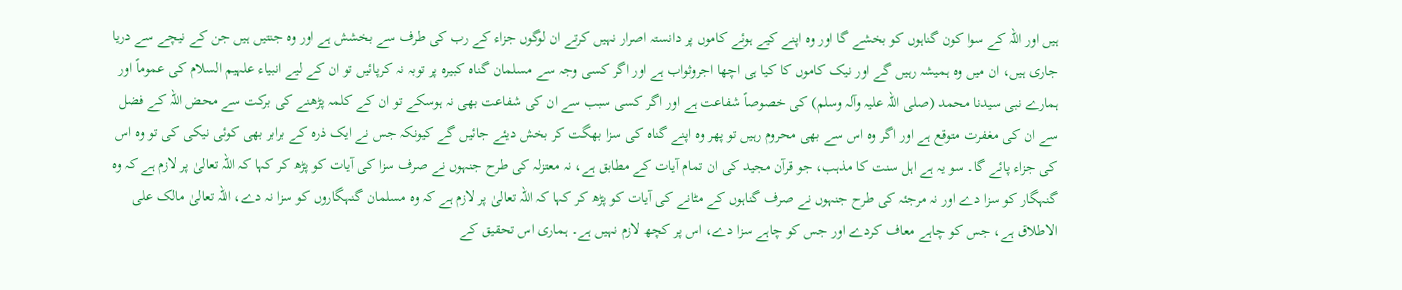ہیں اور اللہ کے سوا کون گناہوں کو بخشے گا اور وہ اپنے کیے ہوئے کاموں پر دانستہ اصرار نہیں کرتے ان لوگوں جزاء کے رب کی طرف سے بخشش ہے اور وہ جنتیں ہیں جن کے نیچے سے دریا جاری ہیں، ان میں وہ ہمیشہ رہیں گے اور نیک کاموں کا کیا ہی اچھا اجروثواب ہے اور اگر کسی وجہ سے مسلمان گناہ کبیرہ پر توبہ نہ کرپائیں تو ان کے لیے انبیاء علہیم السلام کی عموماً اور ہمارے نبی سیدنا محمد (صلی اللہ علیہ وآلہ وسلم) کی خصوصاً شفاعت ہے اور اگر کسی سبب سے ان کی شفاعت بھی نہ ہوسکے تو ان کے کلمہ پڑھنے کی برکت سے محض اللہ کے فضل سے ان کی مغفرت متوقع ہے اور اگر وہ اس سے بھی محروم رہیں تو پھر وہ اپنے گناہ کی سزا بھگت کر بخش دیئے جائیں گے کیونکہ جس نے ایک ذرہ کے برابر بھی کوئی نیکی کی تو وہ اس کی جزاء پائے گا۔ سو یہ ہے اہل سنت کا مذہب، جو قرآن مجید کی ان تمام آیات کے مطابق ہے، نہ معتزلہ کی طرح جنہوں نے صرف سزا کی آیات کو پڑھ کر کہا کہ اللہ تعالیٰ پر لازم ہے کہ وہ گنہگار کو سزا دے اور نہ مرجئہ کی طرح جنہوں نے صرف گناہوں کے مٹانے کی آیات کو پڑھ کر کہا کہ اللہ تعالیٰ پر لازم ہے کہ وہ مسلمان گنہگاروں کو سزا نہ دے، اللہ تعالیٰ مالک علی الاطلاق ہے، جس کو چاہے معاف کردے اور جس کو چاہے سزا دے، اس پر کچھ لازم نہیں ہے۔ ہماری اس تحقیق کے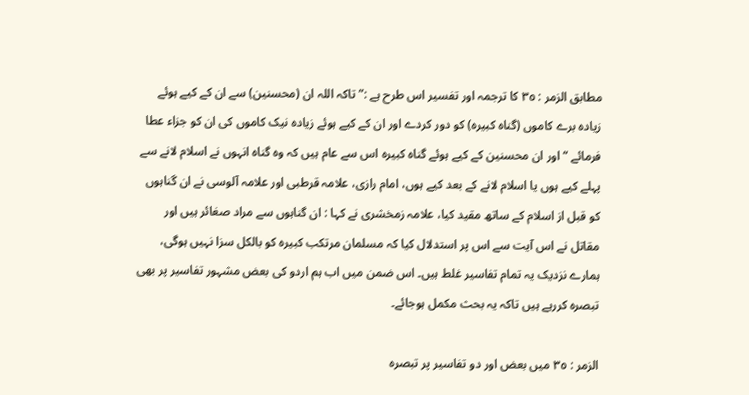مطابق الزمر : ٣٥ کا ترجمہ اور تفسیر اس طرح ہے :” تاکہ اللہ ان (محسنین) سے ان کے کیے ہوئے زیادہ برے کاموں (گناہ کبیرہ) کو دور کردے اور ان کے کیے ہوئے زیادہ نیک کاموں کی ان کو جزاء عطا فرمائے “ اور ان محسنین کے کیے ہوئے گناہ کبیرہ اس سے عام ہیں کہ وہ گناہ انہوں نے اسلام لانے سے پہلے کیے ہوں یا اسلام لانے کے بعد کیے ہوں، امام رازی، علامہ قرطبی اور علامہ آلوسی نے ان گناہوں کو قبل از اسلام کے ساتھ مقید کیا، علامہ زمخشری نے کہا : ان گناہوں سے مراد صغائر ہیں اور مقاتل نے اس آیت سے اس پر استدلال کیا کہ مسلمان مرتکب کبیرہ کو بالکل سزا نہیں ہوگی، ہمارے نزدیک یہ تمام تفاسیر غلط ہیں۔ اس ضمن میں اب ہم اردو کی بعض مشہور تفاسیر پر بھی تبصرہ کررہے ہیں تاکہ یہ بحث مکمل ہوجائے۔

الزمر : ٣٥ میں بعض اور دو تفاسیر پر تبصرہ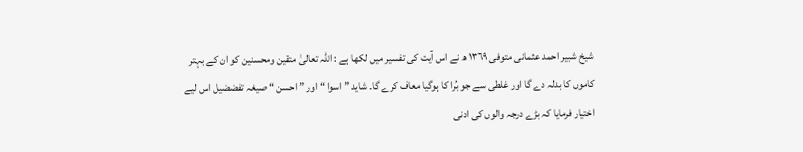شیخ شبیر احمد عثمانی متوفی ١٣٦٩ ھ نے اس آیت کی تفسیر میں لکھا ہے : اللہ تعالیٰ متقین ومحسنین کو ان کے بہتر کاموں کا بدلہ دے گا اور غلطی سے جو بُرا کا ہوگیا معاف کرے گا۔ شاید ” اسوا “ اور ” احسن “ صیغہ تفضضیل اس لیے اختیار فرمایا کہ بڑے درجہ والوں کی ادنی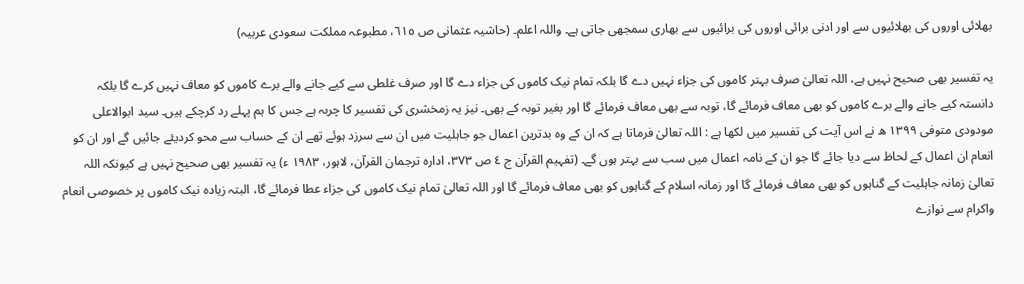بھلائی اوروں کی بھلائیوں سے اور ادنی برائی اوروں کی برائیوں سے بھاری سمجھی جاتی ہے۔ واللہ اعلم۔ (حاشیہ عثمانی ص ٦١٥، مطبوعہ مملکت سعودی عربیہ)

یہ تفسیر بھی صحیح نہیں ہے، اللہ تعالیٰ صرف بہتر کاموں کی جزاء نہیں دے گا بلکہ تمام نیک کاموں کی جزاء دے گا اور صرف غلطی سے کیے جانے والے برے کاموں کو معاف نہیں کرے گا بلکہ دانستہ کیے جانے والے برے کاموں کو بھی معاف فرمائے گا، توبہ سے بھی معاف فرمائے گا اور بغیر توبہ کے بھی۔ نیز یہ زمخشری کی تفسیر کا چربہ ہے جس کا ہم پہلے رد کرچکے ہیں۔ سید ابوالاعلی مودودی متوفی ١٣٩٩ ھ نے اس آیت کی تفسیر میں لکھا ہے : اللہ تعالیٰ فرماتا ہے کہ ان کے وہ بدترین اعمال جو جاہلیت میں ان سے سرزد ہوئے تھے ان کے حساب سے محو کردیئے جائیں گے اور ان کو انعام ان اعمال کے لحاظ سے دیا جائے گا جو ان کے نامہ اعمال میں سب سے بہتر ہوں گے۔ (تفہیم القرآن ج ٤ ص ٣٧٣، ادارہ ترجمان القرآن، لاہور، ١٩٨٣ ء) یہ تفسیر بھی صحیح نہیں ہے کیونکہ اللہ تعالیٰ زمانہ جاہلیت کے گناہوں کو بھی معاف فرمائے گا اور زمانہ اسلام کے گناہوں کو بھی معاف فرمائے گا اور اللہ تعالیٰ تمام نیک کاموں کی جزاء عطا فرمائے گا، البتہ زیادہ نیک کاموں پر خصوصی انعام واکرام سے نوازے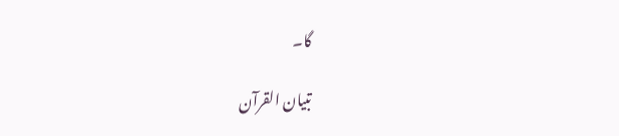گا۔

تبیان القرآن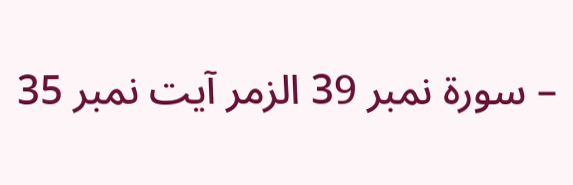– سورۃ نمبر 39 الزمر آیت نمبر 35